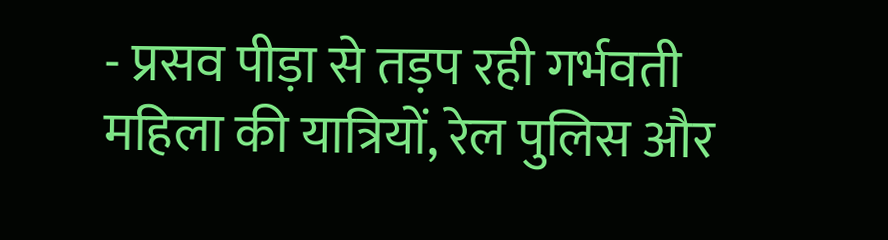- प्रसव पीड़ा से तड़प रही गर्भवती महिला की यात्रियों, रेल पुलिस और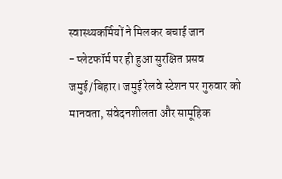स्वास्थ्यकर्मियों ने मिलकर बचाई जान
- प्लेटफॉर्म पर ही हुआ सुरक्षित प्रसव
जमुई/बिहार। जमुई रेलवे स्टेशन पर गुरुवार को मानवता, संवेदनशीलता और सामूहिक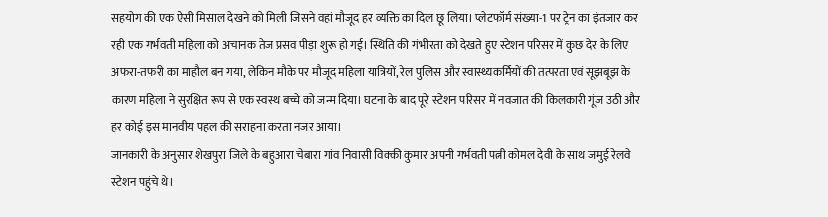सहयोग की एक ऐसी मिसाल देखने को मिली जिसने वहां मौजूद हर व्यक्ति का दिल छू लिया। प्लेटफॉर्म संख्या-1 पर ट्रेन का इंतजार कर रही एक गर्भवती महिला को अचानक तेज प्रसव पीड़ा शुरू हो गई। स्थिति की गंभीरता को देखते हुए स्टेशन परिसर में कुछ देर के लिए अफरा-तफरी का माहौल बन गया, लेकिन मौके पर मौजूद महिला यात्रियों, रेल पुलिस और स्वास्थ्यकर्मियों की तत्परता एवं सूझबूझ के कारण महिला ने सुरक्षित रूप से एक स्वस्थ बच्चे को जन्म दिया। घटना के बाद पूरे स्टेशन परिसर में नवजात की किलकारी गूंज उठी और हर कोई इस मानवीय पहल की सराहना करता नजर आया।
जानकारी के अनुसार शेखपुरा जिले के बहुआरा चेबारा गांव निवासी विक्की कुमार अपनी गर्भवती पत्नी कोमल देवी के साथ जमुई रेलवे स्टेशन पहुंचे थे।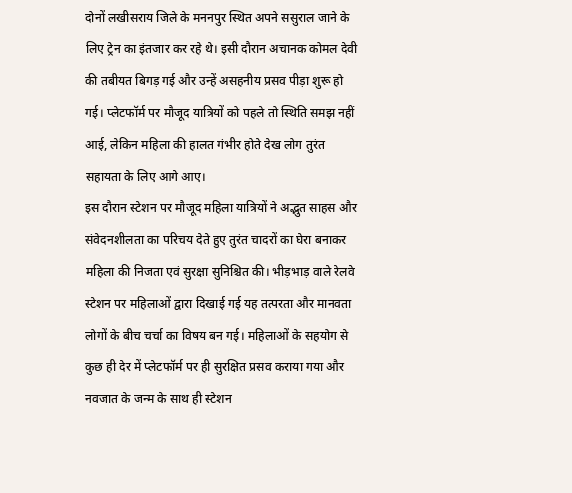दोनों लखीसराय जिले के मननपुर स्थित अपने ससुराल जाने के लिए ट्रेन का इंतजार कर रहे थे। इसी दौरान अचानक कोमल देवी की तबीयत बिगड़ गई और उन्हें असहनीय प्रसव पीड़ा शुरू हो गई। प्लेटफॉर्म पर मौजूद यात्रियों को पहले तो स्थिति समझ नहीं आई, लेकिन महिला की हालत गंभीर होते देख लोग तुरंत सहायता के लिए आगे आए।
इस दौरान स्टेशन पर मौजूद महिला यात्रियों ने अद्भुत साहस और संवेदनशीलता का परिचय देते हुए तुरंत चादरों का घेरा बनाकर महिला की निजता एवं सुरक्षा सुनिश्चित की। भीड़भाड़ वाले रेलवे स्टेशन पर महिलाओं द्वारा दिखाई गई यह तत्परता और मानवता लोगों के बीच चर्चा का विषय बन गई। महिलाओं के सहयोग से कुछ ही देर में प्लेटफॉर्म पर ही सुरक्षित प्रसव कराया गया और नवजात के जन्म के साथ ही स्टेशन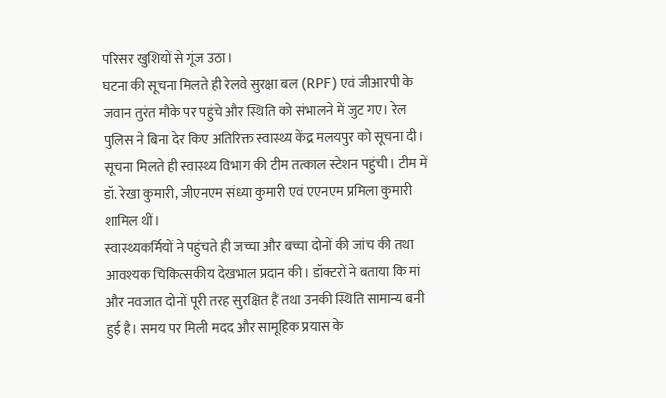परिसर खुशियों से गूंज उठा।
घटना की सूचना मिलते ही रेलवे सुरक्षा बल (RPF) एवं जीआरपी के जवान तुरंत मौके पर पहुंचे और स्थिति को संभालने में जुट गए। रेल पुलिस ने बिना देर किए अतिरिक्त स्वास्थ्य केंद्र मलयपुर को सूचना दी। सूचना मिलते ही स्वास्थ्य विभाग की टीम तत्काल स्टेशन पहुंची। टीम में डॉ. रेखा कुमारी, जीएनएम संध्या कुमारी एवं एएनएम प्रमिला कुमारी शामिल थीं।
स्वास्थ्यकर्मियों ने पहुंचते ही जच्चा और बच्चा दोनों की जांच की तथा आवश्यक चिकित्सकीय देखभाल प्रदान की। डॉक्टरों ने बताया कि मां और नवजात दोनों पूरी तरह सुरक्षित हैं तथा उनकी स्थिति सामान्य बनी हुई है। समय पर मिली मदद और सामूहिक प्रयास के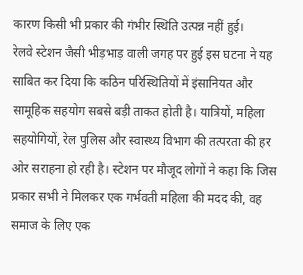कारण किसी भी प्रकार की गंभीर स्थिति उत्पन्न नहीं हुई।
रेलवे स्टेशन जैसी भीड़भाड़ वाली जगह पर हुई इस घटना ने यह साबित कर दिया कि कठिन परिस्थितियों में इंसानियत और सामूहिक सहयोग सबसे बड़ी ताकत होती है। यात्रियों, महिला सहयोगियों, रेल पुलिस और स्वास्थ्य विभाग की तत्परता की हर ओर सराहना हो रही है। स्टेशन पर मौजूद लोगों ने कहा कि जिस प्रकार सभी ने मिलकर एक गर्भवती महिला की मदद की, वह समाज के लिए एक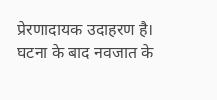प्रेरणादायक उदाहरण है।
घटना के बाद नवजात के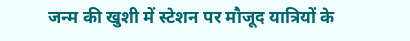जन्म की खुशी में स्टेशन पर मौजूद यात्रियों के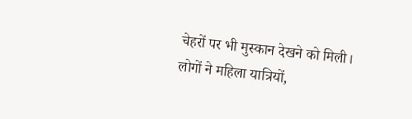चेहरों पर भी मुस्कान देखने को मिली। लोगों ने महिला यात्रियों,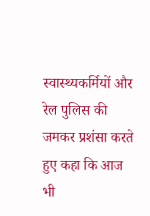स्वास्थ्यकर्मियों और रेल पुलिस की जमकर प्रशंसा करते हुए कहा कि आज भी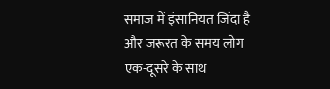समाज में इंसानियत जिंदा है और जरूरत के समय लोग एक-दूसरे के साथ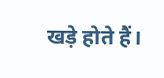खड़े होते हैं।